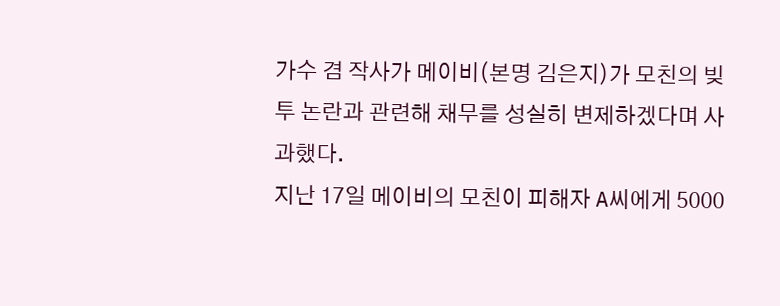가수 겸 작사가 메이비(본명 김은지)가 모친의 빚투 논란과 관련해 채무를 성실히 변제하겠다며 사과했다.
지난 17일 메이비의 모친이 피해자 A씨에게 5000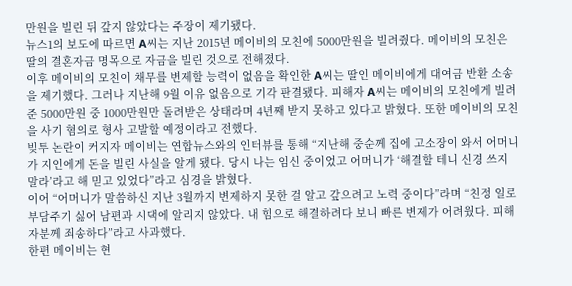만원을 빌린 뒤 갚지 않았다는 주장이 제기됐다.
뉴스1의 보도에 따르면 A씨는 지난 2015년 메이비의 모친에 5000만원을 빌려줬다. 메이비의 모친은 딸의 결혼자금 명목으로 자금을 빌린 것으로 전해졌다.
이후 메이비의 모친이 채무를 변제할 능력이 없음을 확인한 A씨는 딸인 메이비에게 대여금 반환 소송을 제기했다. 그러나 지난해 9월 이유 없음으로 기각 판결됐다. 피해자 A씨는 메이비의 모친에게 빌려준 5000만원 중 1000만원만 돌려받은 상태라며 4년째 받지 못하고 있다고 밝혔다. 또한 메이비의 모친을 사기 혐의로 형사 고발할 예정이라고 전했다.
빚투 논란이 커지자 메이비는 연합뉴스와의 인터뷰를 통해 “지난해 중순께 집에 고소장이 와서 어머니가 지인에게 돈을 빌린 사실을 알게 됐다. 당시 나는 임신 중이었고 어머니가 ‘해결할 테니 신경 쓰지 말라’라고 해 믿고 있었다”라고 심경을 밝혔다.
이어 “어머니가 말씀하신 지난 3월까지 변제하지 못한 걸 알고 갚으려고 노력 중이다”라며 “친정 일로 부담주기 싫어 남편과 시댁에 알리지 않았다. 내 힘으로 해결하려다 보니 빠른 변제가 어려웠다. 피해자분께 죄송하다”라고 사과했다.
한편 메이비는 현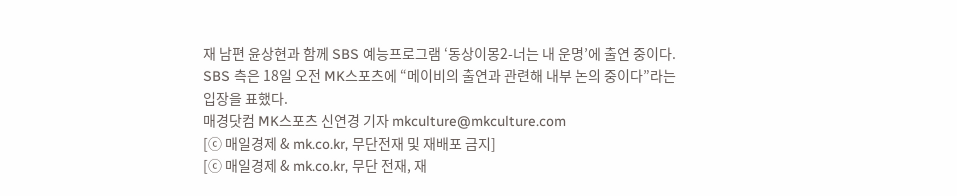재 남편 윤상현과 함께 SBS 예능프로그램 ‘동상이몽2-너는 내 운명’에 출연 중이다. SBS 측은 18일 오전 MK스포츠에 “메이비의 출연과 관련해 내부 논의 중이다”라는 입장을 표했다.
매경닷컴 MK스포츠 신연경 기자 mkculture@mkculture.com
[ⓒ 매일경제 & mk.co.kr, 무단전재 및 재배포 금지]
[ⓒ 매일경제 & mk.co.kr, 무단 전재, 재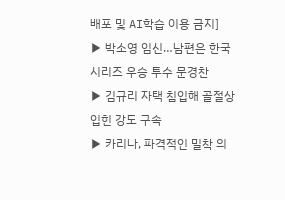배포 및 AI학습 이용 금지]
▶ 박소영 임신…남편은 한국시리즈 우승 투수 문경찬
▶ 김규리 자택 침입해 골절상 입힌 강도 구속
▶ 카리나, 파격적인 밀착 의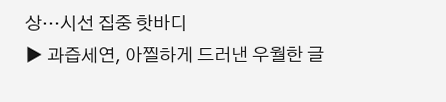상…시선 집중 핫바디
▶ 과즙세연, 아찔하게 드러낸 우월한 글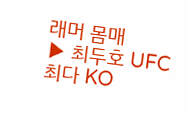래머 몸매
▶ 최두호 UFC 최다 KO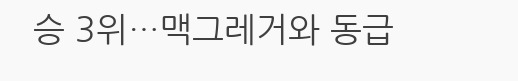승 3위…맥그레거와 동급